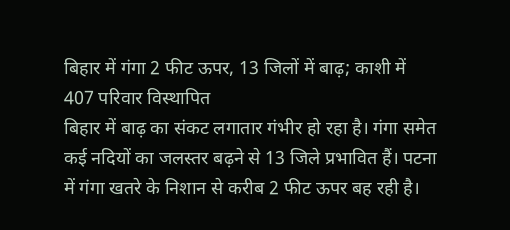बिहार में गंगा 2 फीट ऊपर, 13 जिलों में बाढ़; काशी में 407 परिवार विस्थापित
बिहार में बाढ़ का संकट लगातार गंभीर हो रहा है। गंगा समेत कई नदियों का जलस्तर बढ़ने से 13 जिले प्रभावित हैं। पटना में गंगा खतरे के निशान से करीब 2 फीट ऊपर बह रही है।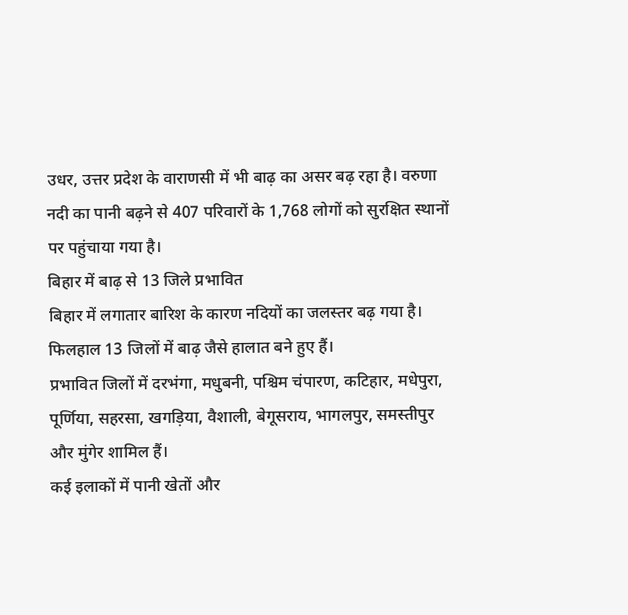उधर, उत्तर प्रदेश के वाराणसी में भी बाढ़ का असर बढ़ रहा है। वरुणा नदी का पानी बढ़ने से 407 परिवारों के 1,768 लोगों को सुरक्षित स्थानों पर पहुंचाया गया है।
बिहार में बाढ़ से 13 जिले प्रभावित
बिहार में लगातार बारिश के कारण नदियों का जलस्तर बढ़ गया है। फिलहाल 13 जिलों में बाढ़ जैसे हालात बने हुए हैं।
प्रभावित जिलों में दरभंगा, मधुबनी, पश्चिम चंपारण, कटिहार, मधेपुरा, पूर्णिया, सहरसा, खगड़िया, वैशाली, बेगूसराय, भागलपुर, समस्तीपुर और मुंगेर शामिल हैं।
कई इलाकों में पानी खेतों और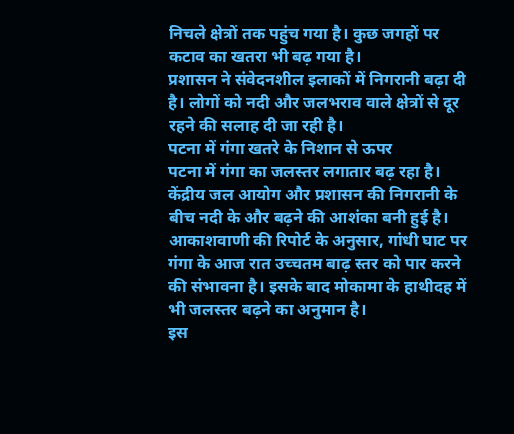निचले क्षेत्रों तक पहुंच गया है। कुछ जगहों पर कटाव का खतरा भी बढ़ गया है।
प्रशासन ने संवेदनशील इलाकों में निगरानी बढ़ा दी है। लोगों को नदी और जलभराव वाले क्षेत्रों से दूर रहने की सलाह दी जा रही है।
पटना में गंगा खतरे के निशान से ऊपर
पटना में गंगा का जलस्तर लगातार बढ़ रहा है। केंद्रीय जल आयोग और प्रशासन की निगरानी के बीच नदी के और बढ़ने की आशंका बनी हुई है।
आकाशवाणी की रिपोर्ट के अनुसार, गांधी घाट पर गंगा के आज रात उच्चतम बाढ़ स्तर को पार करने की संभावना है। इसके बाद मोकामा के हाथीदह में भी जलस्तर बढ़ने का अनुमान है।
इस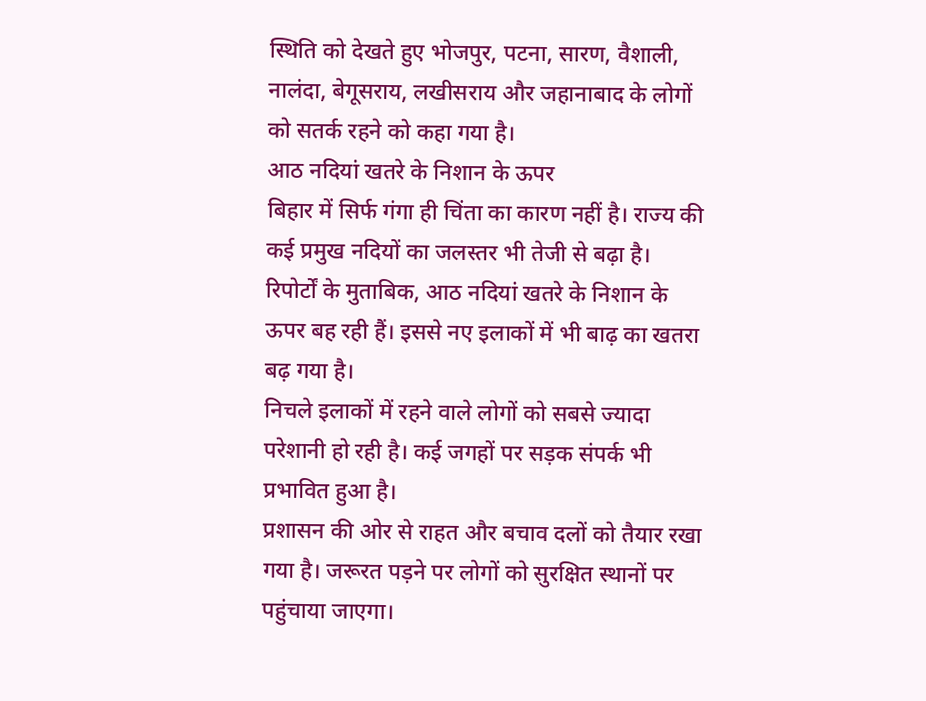स्थिति को देखते हुए भोजपुर, पटना, सारण, वैशाली, नालंदा, बेगूसराय, लखीसराय और जहानाबाद के लोगों को सतर्क रहने को कहा गया है।
आठ नदियां खतरे के निशान के ऊपर
बिहार में सिर्फ गंगा ही चिंता का कारण नहीं है। राज्य की कई प्रमुख नदियों का जलस्तर भी तेजी से बढ़ा है।
रिपोर्टों के मुताबिक, आठ नदियां खतरे के निशान के ऊपर बह रही हैं। इससे नए इलाकों में भी बाढ़ का खतरा बढ़ गया है।
निचले इलाकों में रहने वाले लोगों को सबसे ज्यादा परेशानी हो रही है। कई जगहों पर सड़क संपर्क भी प्रभावित हुआ है।
प्रशासन की ओर से राहत और बचाव दलों को तैयार रखा गया है। जरूरत पड़ने पर लोगों को सुरक्षित स्थानों पर पहुंचाया जाएगा।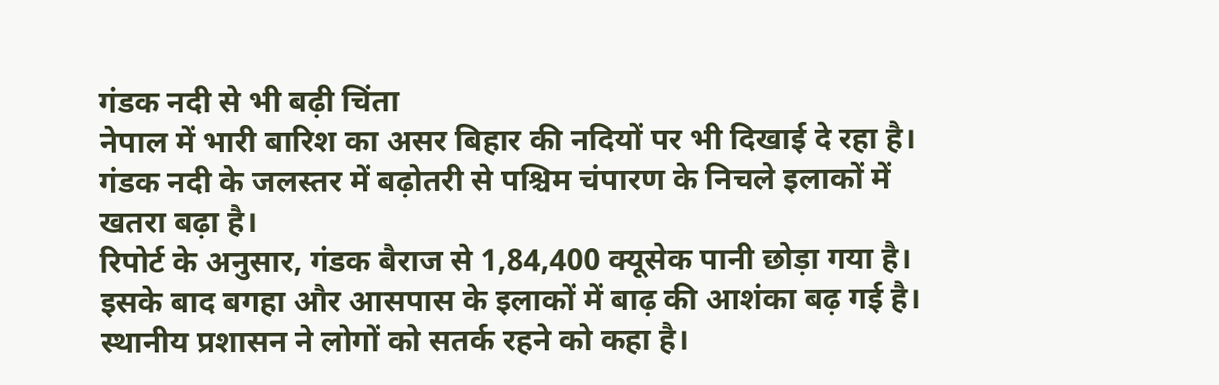गंडक नदी से भी बढ़ी चिंता
नेपाल में भारी बारिश का असर बिहार की नदियों पर भी दिखाई दे रहा है। गंडक नदी के जलस्तर में बढ़ोतरी से पश्चिम चंपारण के निचले इलाकों में खतरा बढ़ा है।
रिपोर्ट के अनुसार, गंडक बैराज से 1,84,400 क्यूसेक पानी छोड़ा गया है। इसके बाद बगहा और आसपास के इलाकों में बाढ़ की आशंका बढ़ गई है।
स्थानीय प्रशासन ने लोगों को सतर्क रहने को कहा है।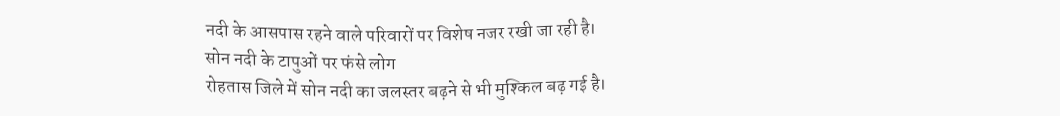नदी के आसपास रहने वाले परिवारों पर विशेष नजर रखी जा रही है।
सोन नदी के टापुओं पर फंसे लोग
रोहतास जिले में सोन नदी का जलस्तर बढ़ने से भी मुश्किल बढ़ गई है।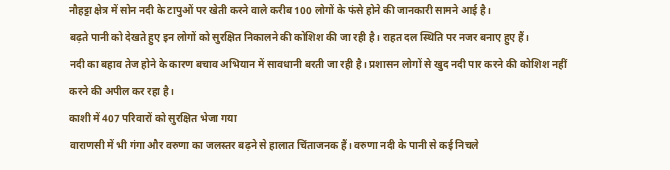नौहट्टा क्षेत्र में सोन नदी के टापुओं पर खेती करने वाले करीब 100 लोगों के फंसे होने की जानकारी सामने आई है।
बढ़ते पानी को देखते हुए इन लोगों को सुरक्षित निकालने की कोशिश की जा रही है। राहत दल स्थिति पर नजर बनाए हुए हैं।
नदी का बहाव तेज होने के कारण बचाव अभियान में सावधानी बरती जा रही है। प्रशासन लोगों से खुद नदी पार करने की कोशिश नहीं करने की अपील कर रहा है।
काशी में 407 परिवारों को सुरक्षित भेजा गया
वाराणसी में भी गंगा और वरुणा का जलस्तर बढ़ने से हालात चिंताजनक हैं। वरुणा नदी के पानी से कई निचले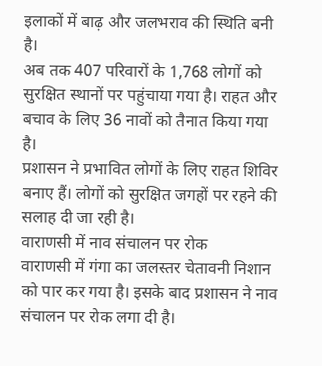इलाकों में बाढ़ और जलभराव की स्थिति बनी है।
अब तक 407 परिवारों के 1,768 लोगों को सुरक्षित स्थानों पर पहुंचाया गया है। राहत और बचाव के लिए 36 नावों को तैनात किया गया है।
प्रशासन ने प्रभावित लोगों के लिए राहत शिविर बनाए हैं। लोगों को सुरक्षित जगहों पर रहने की सलाह दी जा रही है।
वाराणसी में नाव संचालन पर रोक
वाराणसी में गंगा का जलस्तर चेतावनी निशान को पार कर गया है। इसके बाद प्रशासन ने नाव संचालन पर रोक लगा दी है।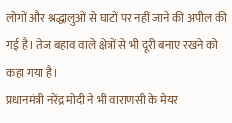लोगों और श्रद्धालुओं से घाटों पर नहीं जाने की अपील की गई है। तेज बहाव वाले क्षेत्रों से भी दूरी बनाए रखने को कहा गया है।
प्रधानमंत्री नरेंद्र मोदी ने भी वाराणसी के मेयर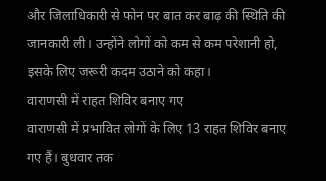और जिलाधिकारी से फोन पर बात कर बाढ़ की स्थिति की जानकारी ली। उन्होंने लोगों को कम से कम परेशानी हो, इसके लिए जरूरी कदम उठाने को कहा।
वाराणसी में राहत शिविर बनाए गए
वाराणसी में प्रभावित लोगों के लिए 13 राहत शिविर बनाए गए हैं। बुधवार तक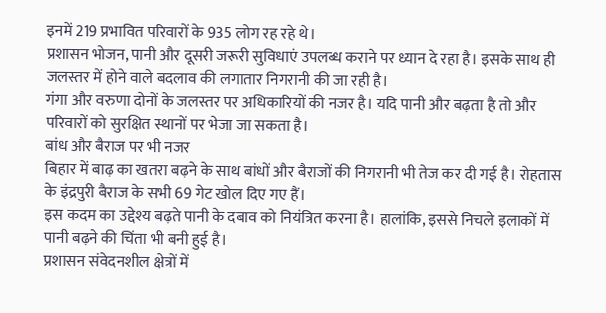इनमें 219 प्रभावित परिवारों के 935 लोग रह रहे थे।
प्रशासन भोजन, पानी और दूसरी जरूरी सुविधाएं उपलब्ध कराने पर ध्यान दे रहा है। इसके साथ ही जलस्तर में होने वाले बदलाव की लगातार निगरानी की जा रही है।
गंगा और वरुणा दोनों के जलस्तर पर अधिकारियों की नजर है। यदि पानी और बढ़ता है तो और परिवारों को सुरक्षित स्थानों पर भेजा जा सकता है।
बांध और बैराज पर भी नजर
बिहार में बाढ़ का खतरा बढ़ने के साथ बांधों और बैराजों की निगरानी भी तेज कर दी गई है। रोहतास के इंद्रपुरी बैराज के सभी 69 गेट खोल दिए गए हैं।
इस कदम का उद्देश्य बढ़ते पानी के दबाव को नियंत्रित करना है। हालांकि, इससे निचले इलाकों में पानी बढ़ने की चिंता भी बनी हुई है।
प्रशासन संवेदनशील क्षेत्रों में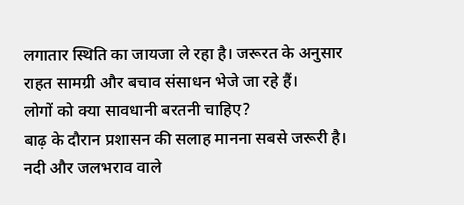लगातार स्थिति का जायजा ले रहा है। जरूरत के अनुसार राहत सामग्री और बचाव संसाधन भेजे जा रहे हैं।
लोगों को क्या सावधानी बरतनी चाहिए?
बाढ़ के दौरान प्रशासन की सलाह मानना सबसे जरूरी है। नदी और जलभराव वाले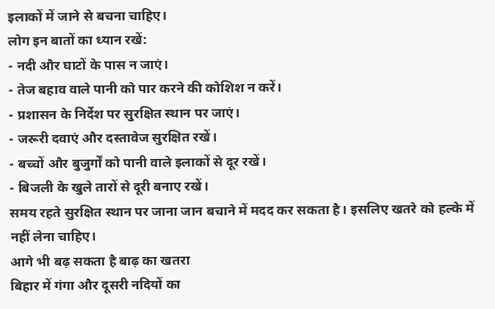इलाकों में जाने से बचना चाहिए।
लोग इन बातों का ध्यान रखें:
- नदी और घाटों के पास न जाएं।
- तेज बहाव वाले पानी को पार करने की कोशिश न करें।
- प्रशासन के निर्देश पर सुरक्षित स्थान पर जाएं।
- जरूरी दवाएं और दस्तावेज सुरक्षित रखें।
- बच्चों और बुजुर्गों को पानी वाले इलाकों से दूर रखें।
- बिजली के खुले तारों से दूरी बनाए रखें।
समय रहते सुरक्षित स्थान पर जाना जान बचाने में मदद कर सकता है। इसलिए खतरे को हल्के में नहीं लेना चाहिए।
आगे भी बढ़ सकता है बाढ़ का खतरा
बिहार में गंगा और दूसरी नदियों का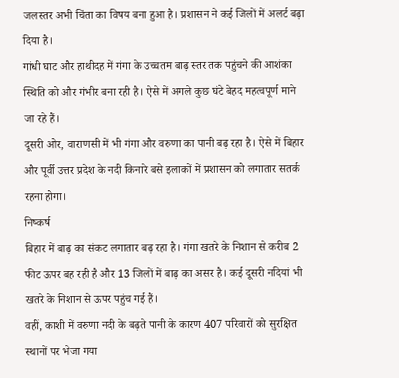जलस्तर अभी चिंता का विषय बना हुआ है। प्रशासन ने कई जिलों में अलर्ट बढ़ा दिया है।
गांधी घाट और हाथीदह में गंगा के उच्चतम बाढ़ स्तर तक पहुंचने की आशंका स्थिति को और गंभीर बना रही है। ऐसे में अगले कुछ घंटे बेहद महत्वपूर्ण माने जा रहे हैं।
दूसरी ओर, वाराणसी में भी गंगा और वरुणा का पानी बढ़ रहा है। ऐसे में बिहार और पूर्वी उत्तर प्रदेश के नदी किनारे बसे इलाकों में प्रशासन को लगातार सतर्क रहना होगा।
निष्कर्ष
बिहार में बाढ़ का संकट लगातार बढ़ रहा है। गंगा खतरे के निशान से करीब 2 फीट ऊपर बह रही है और 13 जिलों में बाढ़ का असर है। कई दूसरी नदियां भी खतरे के निशान से ऊपर पहुंच गई हैं।
वहीं, काशी में वरुणा नदी के बढ़ते पानी के कारण 407 परिवारों को सुरक्षित स्थानों पर भेजा गया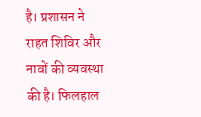है। प्रशासन ने राहत शिविर और नावों की व्यवस्था की है। फिलहाल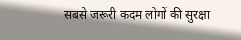सबसे जरूरी कदम लोगों की सुरक्षा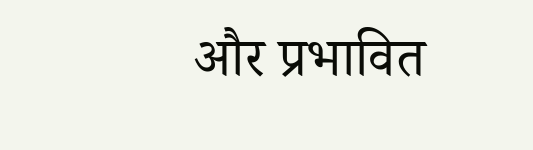और प्रभावित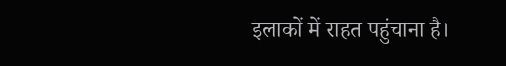इलाकों में राहत पहुंचाना है।